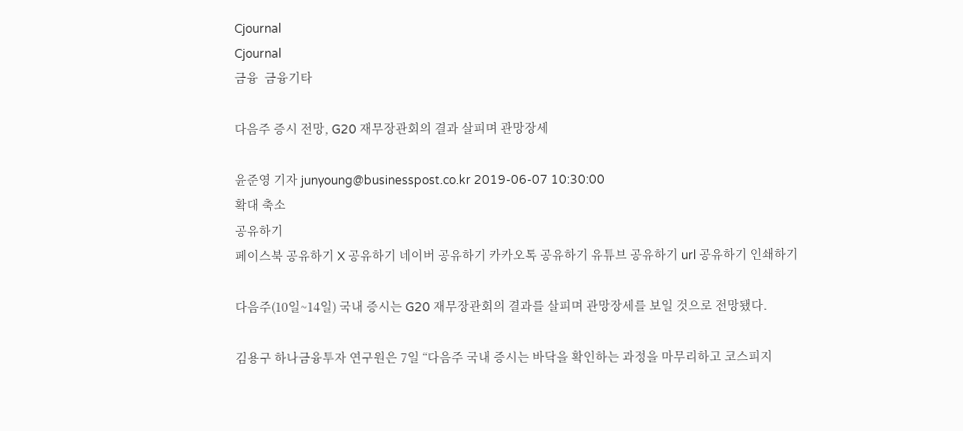Cjournal
Cjournal
금융  금융기타

다음주 증시 전망, G20 재무장관회의 결과 살피며 관망장세

윤준영 기자 junyoung@businesspost.co.kr 2019-06-07 10:30:00
확대 축소
공유하기
페이스북 공유하기 X 공유하기 네이버 공유하기 카카오톡 공유하기 유튜브 공유하기 url 공유하기 인쇄하기

다음주(10일~14일) 국내 증시는 G20 재무장관회의 결과를 살피며 관망장세를 보일 것으로 전망됐다.

김용구 하나금융투자 연구원은 7일 “다음주 국내 증시는 바닥을 확인하는 과정을 마무리하고 코스피지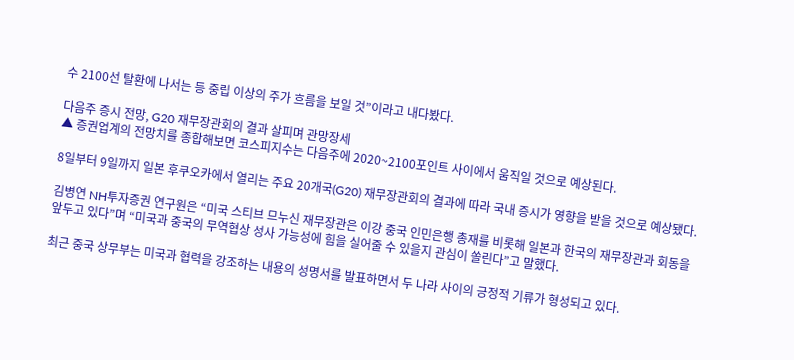수 2100선 탈환에 나서는 등 중립 이상의 주가 흐름을 보일 것”이라고 내다봤다.

다음주 증시 전망, G20 재무장관회의 결과 살피며 관망장세
▲ 증권업계의 전망치를 종합해보면 코스피지수는 다음주에 2020~2100포인트 사이에서 움직일 것으로 예상된다.

8일부터 9일까지 일본 후쿠오카에서 열리는 주요 20개국(G20) 재무장관회의 결과에 따라 국내 증시가 영향을 받을 것으로 예상됐다.

김병연 NH투자증권 연구원은 “미국 스티브 므누신 재무장관은 이강 중국 인민은행 총재를 비롯해 일본과 한국의 재무장관과 회동을 앞두고 있다”며 “미국과 중국의 무역협상 성사 가능성에 힘을 실어줄 수 있을지 관심이 쏠린다”고 말했다.

최근 중국 상무부는 미국과 협력을 강조하는 내용의 성명서를 발표하면서 두 나라 사이의 긍정적 기류가 형성되고 있다.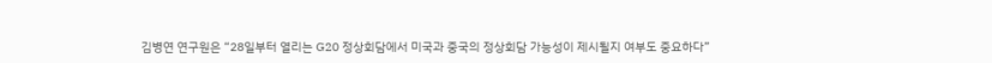김병연 연구원은 “28일부터 열리는 G20 정상회담에서 미국과 중국의 정상회담 가능성이 제시될지 여부도 중요하다”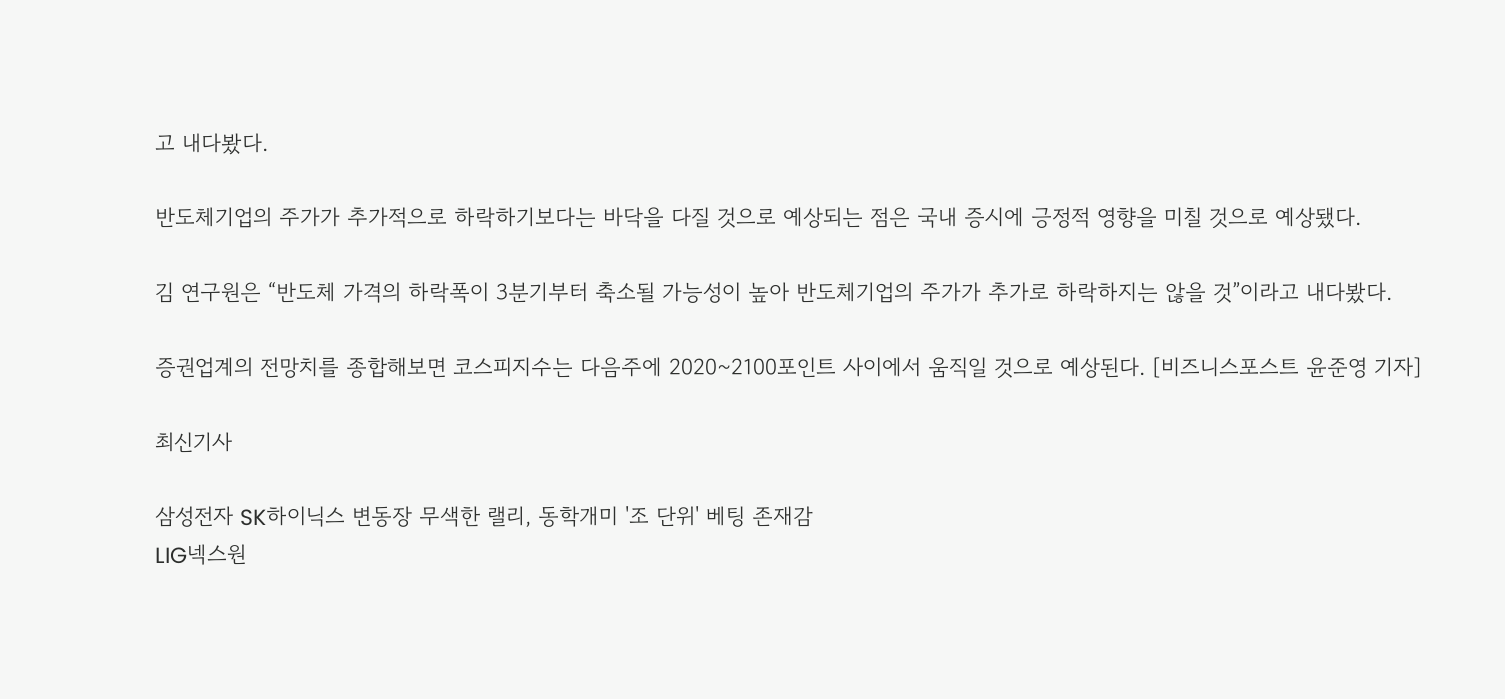고 내다봤다.

반도체기업의 주가가 추가적으로 하락하기보다는 바닥을 다질 것으로 예상되는 점은 국내 증시에 긍정적 영향을 미칠 것으로 예상됐다.

김 연구원은 “반도체 가격의 하락폭이 3분기부터 축소될 가능성이 높아 반도체기업의 주가가 추가로 하락하지는 않을 것”이라고 내다봤다.

증권업계의 전망치를 종합해보면 코스피지수는 다음주에 2020~2100포인트 사이에서 움직일 것으로 예상된다. [비즈니스포스트 윤준영 기자]

최신기사

삼성전자 SK하이닉스 변동장 무색한 랠리, 동학개미 '조 단위' 베팅 존재감
LIG넥스원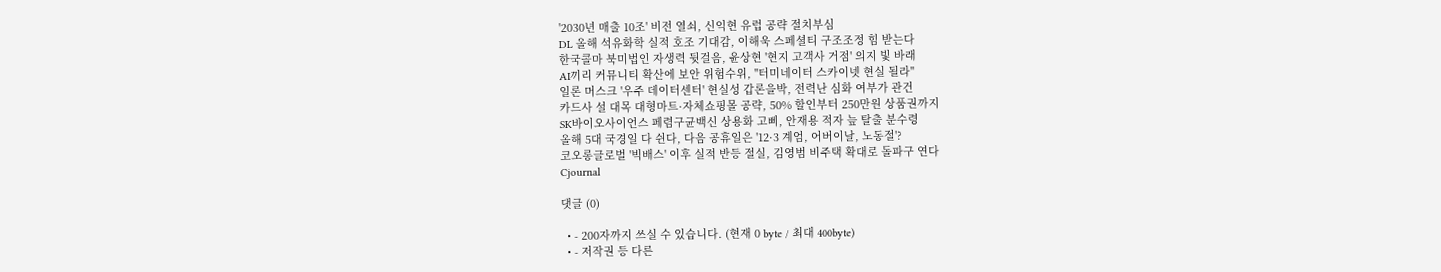'2030년 매출 10조' 비전 열쇠, 신익현 유럽 공략 절치부심
DL 올해 석유화학 실적 호조 기대감, 이해욱 스페셜티 구조조정 힘 받는다
한국콜마 북미법인 자생력 뒷걸음, 윤상현 '현지 고객사 거점' 의지 빛 바래
AI끼리 커뮤니티 확산에 보안 위험수위, "터미네이터 스카이넷 현실 될라"
일론 머스크 '우주 데이터센터' 현실성 갑론을박, 전력난 심화 여부가 관건
카드사 설 대목 대형마트·자체쇼핑몰 공략, 50% 할인부터 250만원 상품권까지
SK바이오사이언스 페렴구균백신 상용화 고삐, 안재용 적자 늪 탈출 분수령
올해 5대 국경일 다 쉰다, 다음 공휴일은 '12·3 계엄, 어버이날, 노동절'?
코오롱글로벌 '빅배스' 이후 실적 반등 절실, 김영범 비주택 확대로 돌파구 연다
Cjournal

댓글 (0)

  • - 200자까지 쓰실 수 있습니다. (현재 0 byte / 최대 400byte)
  • - 저작권 등 다른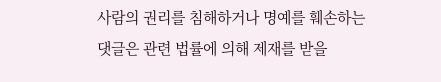사람의 권리를 침해하거나 명예를 훼손하는 댓글은 관련 법률에 의해 제재를 받을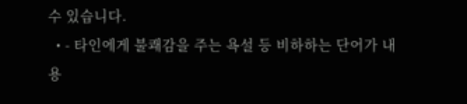수 있습니다.
  • - 타인에게 불쾌감을 주는 욕설 등 비하하는 단어가 내용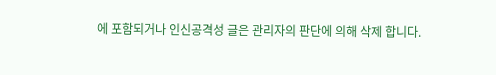에 포함되거나 인신공격성 글은 관리자의 판단에 의해 삭제 합니다.